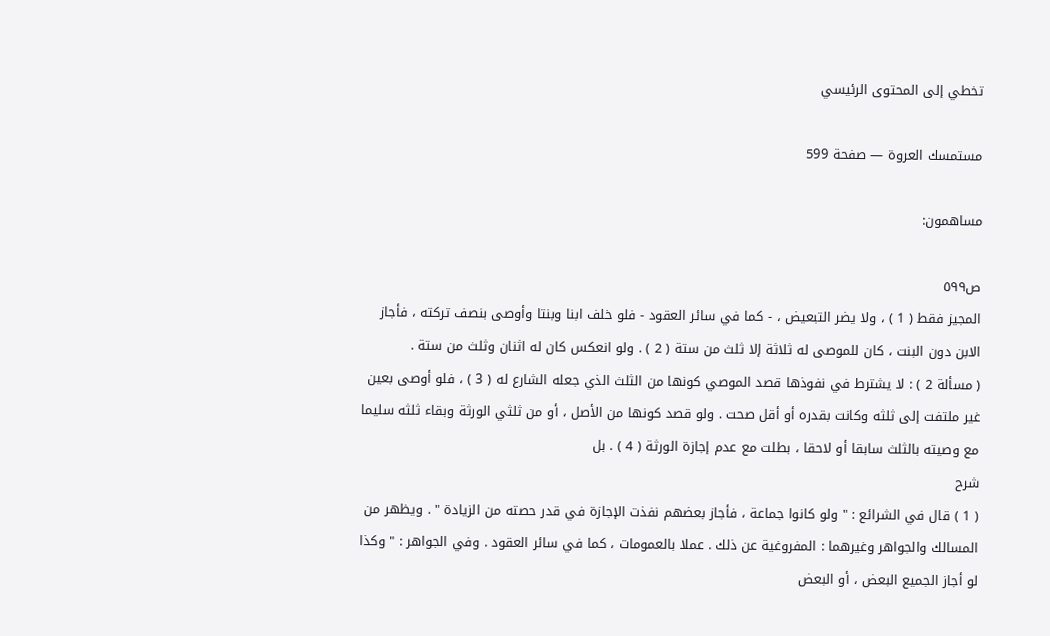تخطي إلى المحتوى الرئيسي

مستمسك العروة — صفحة 599

مساهمون:

ص٥٩٩
المجيز فقط ( 1 ) ، ولا يضر التبعيض ، - كما في سائر العقود - فلو خلف ابنا وبنتا وأوصى بنصف تركته ، فأجاز الابن دون البنت ، كان للموصى له ثلاثة إلا ثلث من ستة ( 2 ) . ولو انعكس كان له اثنان وثلث من ستة .
( مسألة 2 ) : لا يشترط في نفوذها قصد الموصي كونها من الثلث الذي جعله الشارع له ( 3 ) ، فلو أوصى بعين غير ملتفت إلى ثلثه وكانت بقدره أو أقل صحت . ولو قصد كونها من الأصل ، أو من ثلثي الورثة وبقاء ثلثه سليما مع وصيته بالثلث سابقا أو لاحقا ، بطلت مع عدم إجازة الورثة ( 4 ) . بل
شرح
( 1 ) قال في الشرائع : " ولو كانوا جماعة ، فأجاز بعضهم نفذت الإجازة في قدر حصته من الزيادة " . ويظهر من المسالك والجواهر وغيرهما : المفروغية عن ذلك . عملا بالعمومات ، كما في سائر العقود . وفي الجواهر : " وكذا لو أجاز الجميع البعض ، أو البعض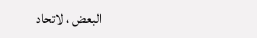البعض ، لاتحاد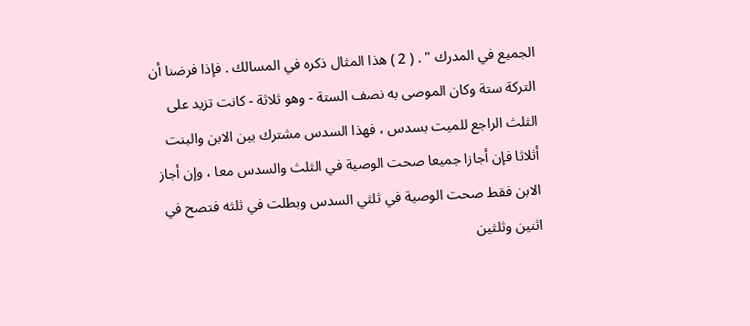الجميع في المدرك " . ( 2 ) هذا المثال ذكره في المسالك . فإذا فرضنا أن التركة ستة وكان الموصى به نصف الستة - وهو ثلاثة - كانت تزيد على الثلث الراجع للميت بسدس ، فهذا السدس مشترك بين الابن والبنت أثلاثا فإن أجازا جميعا صحت الوصية في الثلث والسدس معا ، وإن أجاز الابن فقط صحت الوصية في ثلثي السدس وبطلت في ثلثه فتصح في اثنين وثلثين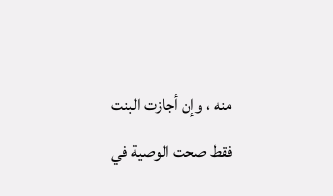منه ، وإن أجازت البنت فقط صحت الوصية في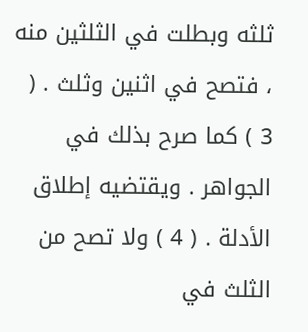ثلثه وبطلت في الثلثين منه ، فتصح في اثنين وثلث . ( 3 ) كما صرح بذلك في الجواهر . ويقتضيه إطلاق الأدلة . ( 4 ) ولا تصح من الثلث في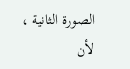الصورة الثانية ، لأن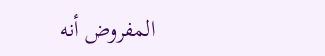المفروض أنه